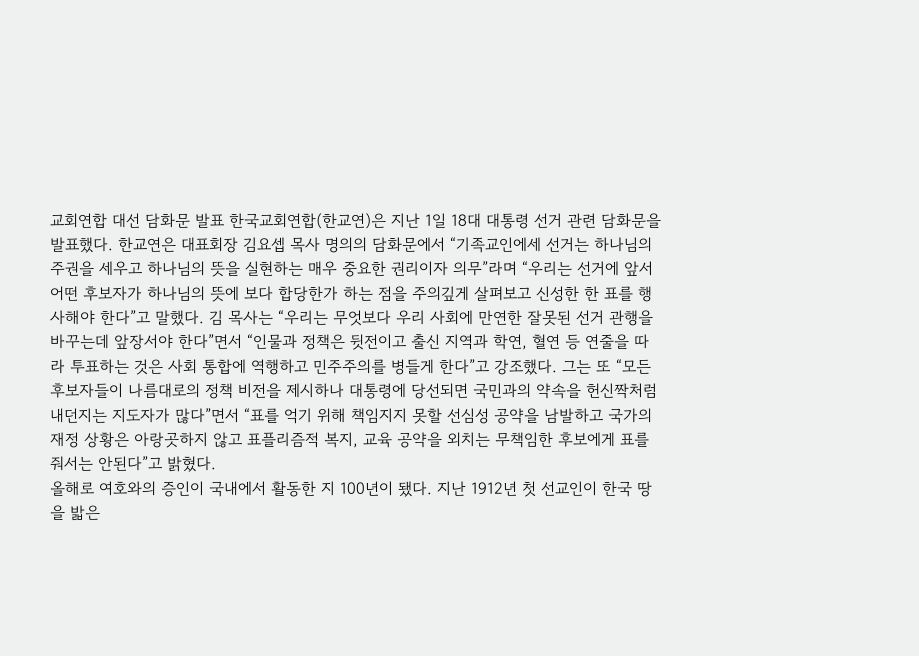교회연합 대선 담화문 발표 한국교회연합(한교연)은 지난 1일 18대 대통령 선거 관련 담화문을 발표했다. 한교연은 대표회장 김요셉 목사 명의의 담화문에서 “기족교인에세 선거는 하나님의 주권을 세우고 하나님의 뜻을 실현하는 매우 중요한 권리이자 의무”라며 “우리는 선거에 앞서 어떤 후보자가 하나님의 뜻에 보다 합당한가 하는 점을 주의깊게 살펴보고 신성한 한 표를 행사해야 한다”고 말했다. 김 목사는 “우리는 무엇보다 우리 사회에 만연한 잘못된 선거 관행을 바꾸는데 앞장서야 한다”면서 “인물과 정책은 뒷전이고 출신 지역과 학연, 혈연 등 연줄을 따라 투표하는 것은 사회 통합에 역행하고 민주주의를 병들게 한다”고 강조했다. 그는 또 “모든 후보자들이 나름대로의 정책 비전을 제시하나 대통령에 당선되면 국민과의 약속을 헌신짝처럼 내던지는 지도자가 많다”면서 “표를 억기 위해 책임지지 못할 선심성 공약을 남발하고 국가의 재정 상황은 아랑곳하지 않고 표플리즘적 복지, 교육 공약을 외치는 무책임한 후보에게 표를 줘서는 안된다”고 밝혔다.
올해로 여호와의 증인이 국내에서 활동한 지 100년이 됐다. 지난 1912년 첫 선교인이 한국 땅을 밟은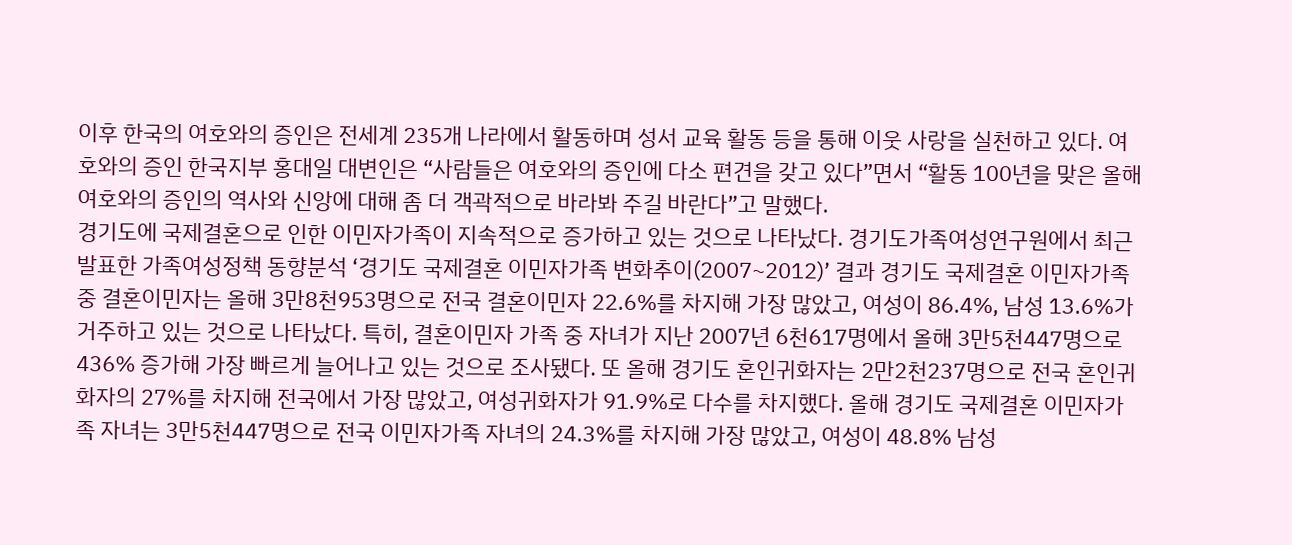이후 한국의 여호와의 증인은 전세계 235개 나라에서 활동하며 성서 교육 활동 등을 통해 이웃 사랑을 실천하고 있다. 여호와의 증인 한국지부 홍대일 대변인은 “사람들은 여호와의 증인에 다소 편견을 갖고 있다”면서 “활동 100년을 맞은 올해 여호와의 증인의 역사와 신앙에 대해 좀 더 객곽적으로 바라봐 주길 바란다”고 말했다.
경기도에 국제결혼으로 인한 이민자가족이 지속적으로 증가하고 있는 것으로 나타났다. 경기도가족여성연구원에서 최근 발표한 가족여성정책 동향분석 ‘경기도 국제결혼 이민자가족 변화추이(2007~2012)’ 결과 경기도 국제결혼 이민자가족 중 결혼이민자는 올해 3만8천953명으로 전국 결혼이민자 22.6%를 차지해 가장 많았고, 여성이 86.4%, 남성 13.6%가 거주하고 있는 것으로 나타났다. 특히, 결혼이민자 가족 중 자녀가 지난 2007년 6천617명에서 올해 3만5천447명으로 436% 증가해 가장 빠르게 늘어나고 있는 것으로 조사됐다. 또 올해 경기도 혼인귀화자는 2만2천237명으로 전국 혼인귀화자의 27%를 차지해 전국에서 가장 많았고, 여성귀화자가 91.9%로 다수를 차지했다. 올해 경기도 국제결혼 이민자가족 자녀는 3만5천447명으로 전국 이민자가족 자녀의 24.3%를 차지해 가장 많았고, 여성이 48.8% 남성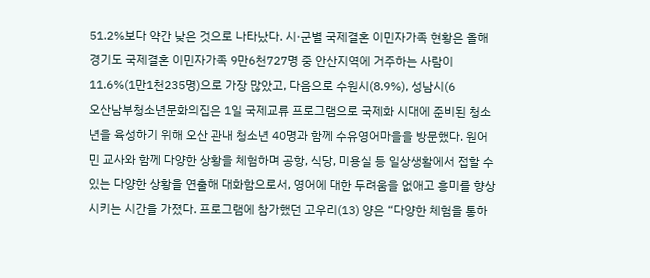51.2%보다 약간 낮은 것으로 나타났다. 시·군별 국제결혼 이민자가족 현황은 올해 경기도 국제결혼 이민자가족 9만6천727명 중 안산지역에 거주하는 사람이 11.6%(1만1천235명)으로 가장 많았고, 다음으로 수원시(8.9%), 성남시(6
오산남부청소년문화의집은 1일 국제교류 프로그램으로 국제화 시대에 준비된 청소년을 육성하기 위해 오산 관내 청소년 40명과 함께 수유영어마을을 방문했다. 원어민 교사와 함께 다양한 상황을 체험하며 공항, 식당, 미용실 등 일상생활에서 접할 수 있는 다양한 상황을 연출해 대화함으로서, 영어에 대한 두려움을 없애고 흥미를 향상시키는 시간을 가졌다. 프로그램에 참가했던 고우리(13) 양은 “다양한 체험을 통하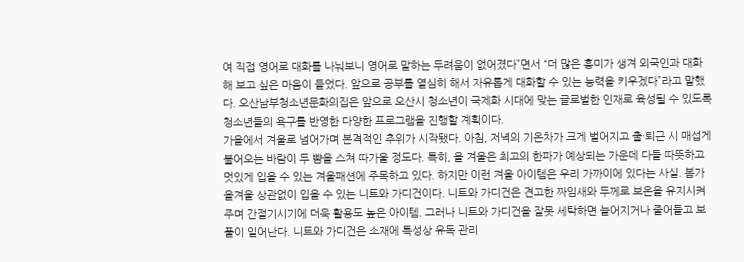여 직접 영어로 대화를 나눠보니 영어로 말하는 두려움이 없어졌다”면서 “더 많은 흥미가 생겨 외국인과 대화해 보고 싶은 마음이 들었다. 앞으로 공부를 열심히 해서 자유롭게 대화할 수 있는 능력을 키우겠다”라고 말했다. 오산남부청소년문화의집은 앞으로 오산시 청소년이 국제화 시대에 맞는 글로벌한 인재로 육성될 수 있도록 청소년들의 욕구를 반영한 다양한 프로그램을 진행할 계획이다.
가을에서 겨울로 넘어가며 본격적인 추위가 시작됐다. 아침, 저녁의 기온차가 크게 벌어지고 출·퇴근 시 매섭게 불어오는 바람이 두 뺨을 스쳐 따가울 정도다. 특히, 올 겨울은 최고의 한파가 예상되는 가운데 다들 따뜻하고 멋있게 입을 수 있는 겨울패션에 주목하고 있다. 하지만 이런 겨울 아이템은 우리 가까이에 있다는 사실. 봄가을겨울 상관없이 입을 수 있는 니트와 가디건이다. 니트와 가디건은 견고한 짜임새와 두께로 보온을 유지시켜주며 간절기시기에 더욱 활용도 높은 아이템. 그러나 니트와 가디건을 잘못 세탁하면 늘어지거나 줄어들고 보풀이 일어난다. 니트와 가디건은 소재에 특성상 유독 관리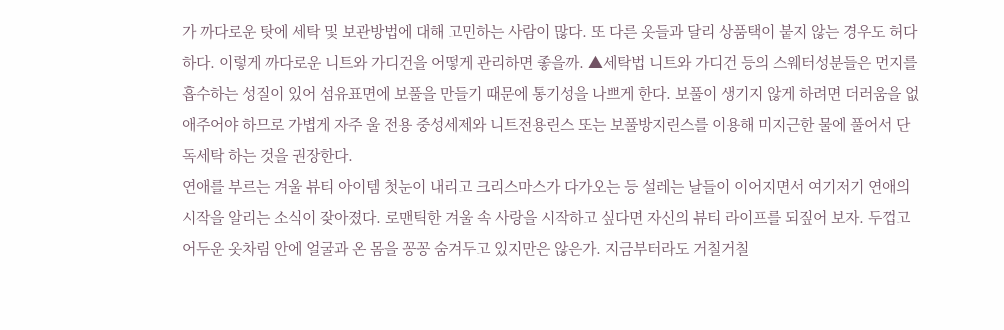가 까다로운 탓에 세탁 및 보관방법에 대해 고민하는 사람이 많다. 또 다른 옷들과 달리 상품택이 붙지 않는 경우도 허다하다. 이렇게 까다로운 니트와 가디건을 어떻게 관리하면 좋을까. ▲세탁법 니트와 가디건 등의 스웨터성분들은 먼지를 흡수하는 성질이 있어 섬유표면에 보풀을 만들기 때문에 통기성을 나쁘게 한다. 보풀이 생기지 않게 하려면 더러움을 없애주어야 하므로 가볍게 자주 울 전용 중성세제와 니트전용린스 또는 보풀방지린스를 이용해 미지근한 물에 풀어서 단독세탁 하는 것을 권장한다.
연애를 부르는 겨울 뷰티 아이템 첫눈이 내리고 크리스마스가 다가오는 등 설레는 날들이 이어지면서 여기저기 연애의 시작을 알리는 소식이 잦아졌다. 로맨틱한 겨울 속 사랑을 시작하고 싶다면 자신의 뷰티 라이프를 되짚어 보자. 두껍고 어두운 옷차림 안에 얼굴과 온 몸을 꽁꽁 숨겨두고 있지만은 않은가. 지금부터라도 거칠거칠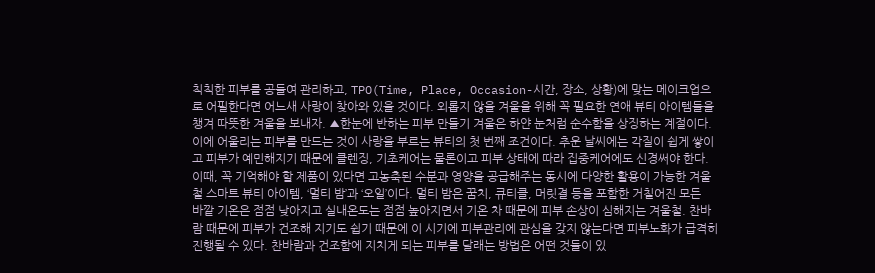칙칙한 피부를 공들여 관리하고, TPO(Time, Place, Occasion-시간, 장소, 상황)에 맞는 메이크업으로 어필한다면 어느새 사랑이 찾아와 있을 것이다. 외롭지 않을 겨울을 위해 꼭 필요한 연애 뷰티 아이템들을 챙겨 따뜻한 겨울을 보내자. ▲한눈에 반하는 피부 만들기 겨울은 하얀 눈처럼 순수함을 상징하는 계절이다. 이에 어울리는 피부를 만드는 것이 사랑을 부르는 뷰티의 첫 번째 조건이다. 추운 날씨에는 각질이 쉽게 쌓이고 피부가 예민해지기 때문에 클렌징, 기초케어는 물론이고 피부 상태에 따라 집중케어에도 신경써야 한다. 이때, 꼭 기억해야 할 제품이 있다면 고농축된 수분과 영양을 공급해주는 동시에 다양한 활용이 가능한 겨울철 스마트 뷰티 아이템, ‘멀티 밤’과 ‘오일’이다. 멀티 밤은 꿈치, 큐티클, 머릿결 등을 포함한 거칠어진 모든
바깥 기온은 점점 낮아지고 실내온도는 점점 높아지면서 기온 차 때문에 피부 손상이 심해지는 겨울철. 찬바람 때문에 피부가 건조해 지기도 쉽기 때문에 이 시기에 피부관리에 관심을 갖지 않는다면 피부노화가 급격히 진행될 수 있다. 찬바람과 건조함에 지치게 되는 피부를 달래는 방법은 어떤 것들이 있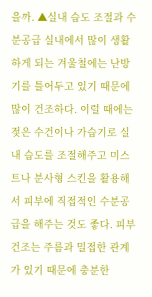을까. ▲실내 습도 조절과 수분공급 실내에서 많이 생활하게 되는 겨울철에는 난방기를 틀어두고 있기 때문에 많이 건조하다. 이럴 때에는 젖은 수건이나 가습기로 실내 습도를 조절해주고 미스트나 분사형 스킨을 활용해서 피부에 직접적인 수분공급을 해주는 것도 좋다. 피부 건조는 주름과 밀접한 관계가 있기 때문에 충분한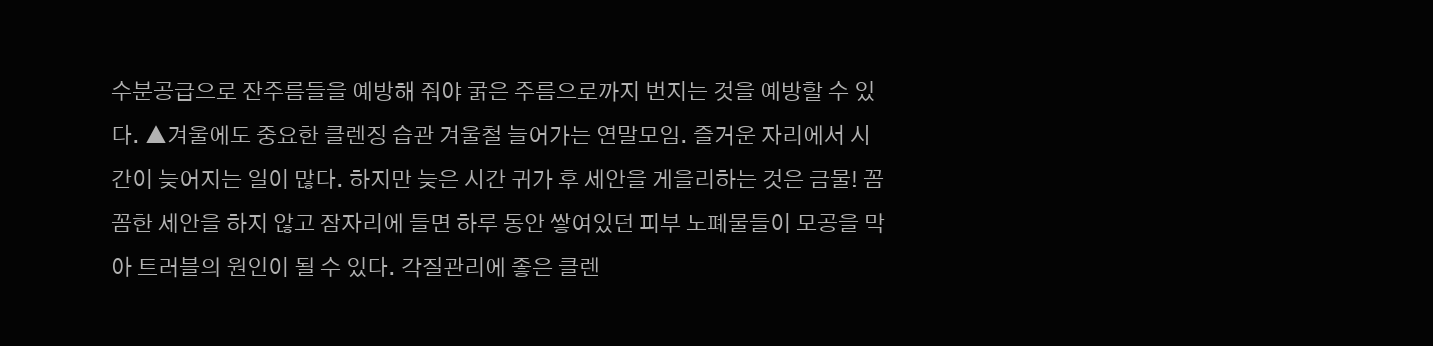수분공급으로 잔주름들을 예방해 줘야 굵은 주름으로까지 번지는 것을 예방할 수 있다. ▲겨울에도 중요한 클렌징 습관 겨울철 늘어가는 연말모임. 즐거운 자리에서 시간이 늦어지는 일이 많다. 하지만 늦은 시간 귀가 후 세안을 게을리하는 것은 금물! 꼼꼼한 세안을 하지 않고 잠자리에 들면 하루 동안 쌓여있던 피부 노폐물들이 모공을 막아 트러블의 원인이 될 수 있다. 각질관리에 좋은 클렌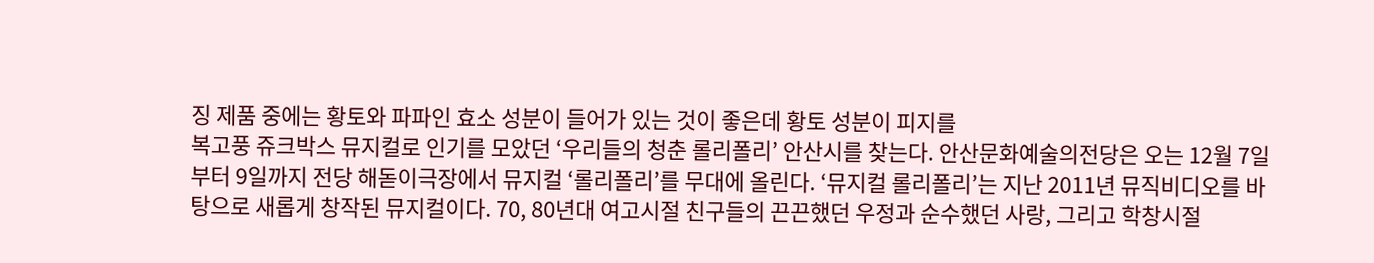징 제품 중에는 황토와 파파인 효소 성분이 들어가 있는 것이 좋은데 황토 성분이 피지를
복고풍 쥬크박스 뮤지컬로 인기를 모았던 ‘우리들의 청춘 롤리폴리’ 안산시를 찾는다. 안산문화예술의전당은 오는 12월 7일부터 9일까지 전당 해돋이극장에서 뮤지컬 ‘롤리폴리’를 무대에 올린다. ‘뮤지컬 롤리폴리’는 지난 2011년 뮤직비디오를 바탕으로 새롭게 창작된 뮤지컬이다. 70, 80년대 여고시절 친구들의 끈끈했던 우정과 순수했던 사랑, 그리고 학창시절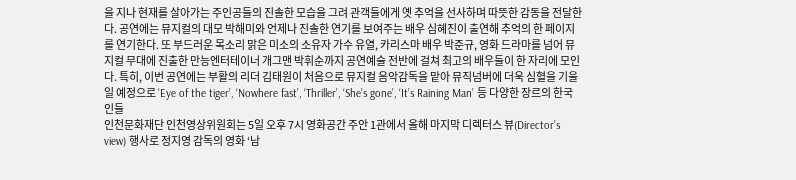을 지나 현재를 살아가는 주인공들의 진솔한 모습을 그려 관객들에게 옛 추억을 선사하며 따뜻한 감동을 전달한다. 공연에는 뮤지컬의 대모 박해미와 언제나 진솔한 연기를 보여주는 배우 심혜진이 출연해 추억의 한 페이지를 연기한다. 또 부드러운 목소리 맑은 미소의 소유자 가수 유열, 카리스마 배우 박준규, 영화 드라마를 넘어 뮤지컬 무대에 진출한 만능엔터테이너 개그맨 박휘순까지 공연예술 전반에 걸쳐 최고의 배우들이 한 자리에 모인다. 특히, 이번 공연에는 부활의 리더 김태원이 처음으로 뮤지컬 음악감독을 맡아 뮤직넘버에 더욱 심혈을 기울일 예정으로 ‘Eye of the tiger’, ‘Nowhere fast’, ‘Thriller’, ‘She’s gone’, ‘It’s Raining Man’ 등 다양한 장르의 한국인들
인천문화재단 인천영상위원회는 5일 오후 7시 영화공간 주안 1관에서 올해 마지막 디렉터스 뷰(Director’s view) 행사로 정지영 감독의 영화 ‘남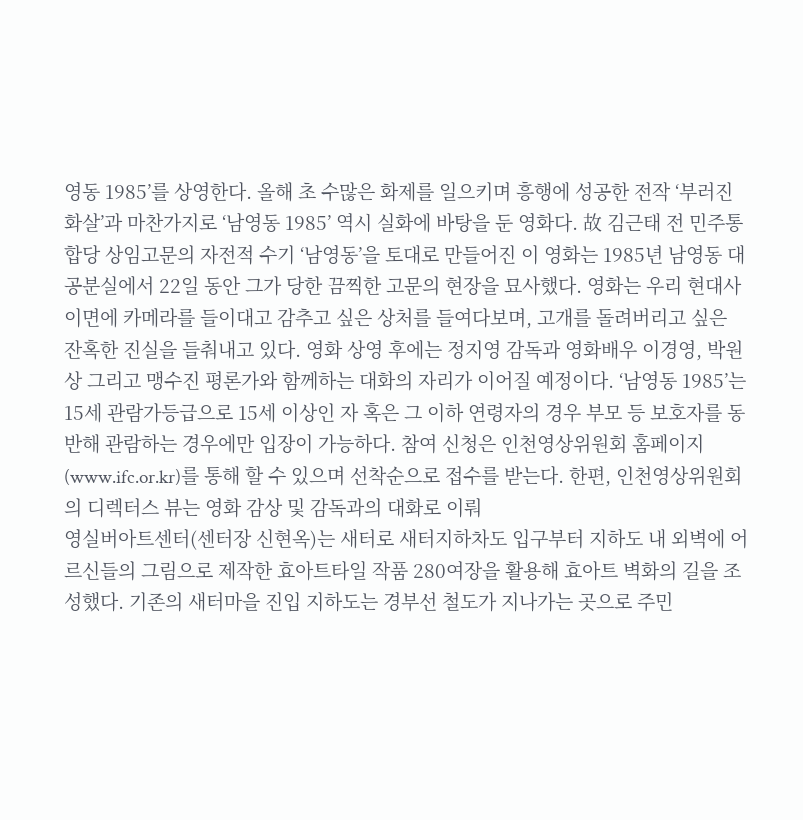영동 1985’를 상영한다. 올해 초 수많은 화제를 일으키며 흥행에 성공한 전작 ‘부러진 화살’과 마찬가지로 ‘남영동 1985’ 역시 실화에 바탕을 둔 영화다. 故 김근태 전 민주통합당 상임고문의 자전적 수기 ‘남영동’을 토대로 만들어진 이 영화는 1985년 남영동 대공분실에서 22일 동안 그가 당한 끔찍한 고문의 현장을 묘사했다. 영화는 우리 현대사 이면에 카메라를 들이대고 감추고 싶은 상처를 들여다보며, 고개를 돌려버리고 싶은 잔혹한 진실을 들춰내고 있다. 영화 상영 후에는 정지영 감독과 영화배우 이경영, 박원상 그리고 맹수진 평론가와 함께하는 대화의 자리가 이어질 예정이다. ‘남영동 1985’는 15세 관람가등급으로 15세 이상인 자 혹은 그 이하 연령자의 경우 부모 등 보호자를 동반해 관람하는 경우에만 입장이 가능하다. 참여 신청은 인천영상위원회 홈페이지(www.ifc.or.kr)를 통해 할 수 있으며 선착순으로 접수를 받는다. 한편, 인천영상위원회의 디렉터스 뷰는 영화 감상 및 감독과의 대화로 이뤄
영실버아트센터(센터장 신현옥)는 새터로 새터지하차도 입구부터 지하도 내 외벽에 어르신들의 그림으로 제작한 효아트타일 작품 280여장을 활용해 효아트 벽화의 길을 조성했다. 기존의 새터마을 진입 지하도는 경부선 철도가 지나가는 곳으로 주민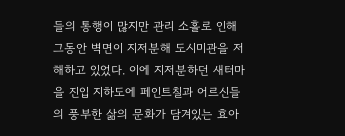들의 통행이 많지만 관리 소홀로 인해 그동안 벽면이 지저분해 도시미관을 저해하고 있었다. 이에 지저분하던 새터마을 진입 지하도에 페인트칠과 어르신들의 풍부한 삶의 문화가 담겨있는 효아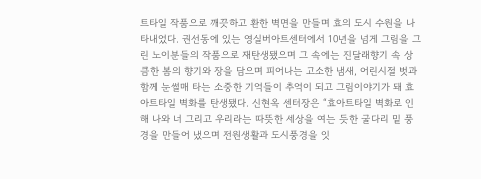트타일 작품으로 깨끗하고 환한 벽면을 만들며 효의 도시 수원을 나타내었다. 권선동에 있는 영실버아트센터에서 10년을 넘게 그림을 그린 노이분들의 작품으로 재탄생됐으며 그 속에는 진달래향기 속 상큼한 봄의 향기와 장을 담으며 피어나는 고소한 냄새, 어린시절 벗과 함께 눈썰매 타는 소중한 기억들이 추억이 되고 그림이야기가 돼 효아트타일 벽화를 탄생됐다. 신현옥 센터장은 “효아트타일 벽화로 인해 나와 너 그리고 우리라는 따뜻한 세상을 여는 듯한 굴다리 밑 풍경을 만들어 냈으며 전원생활과 도시풍경을 잇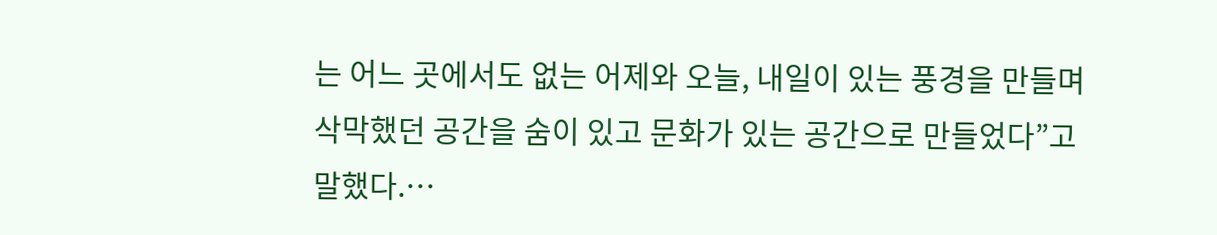는 어느 곳에서도 없는 어제와 오늘, 내일이 있는 풍경을 만들며 삭막했던 공간을 숨이 있고 문화가 있는 공간으로 만들었다”고 말했다.…